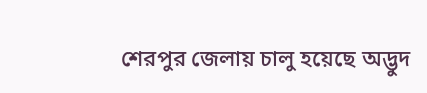শেরপুর জেলায় চালু হয়েছে অদ্ভুদ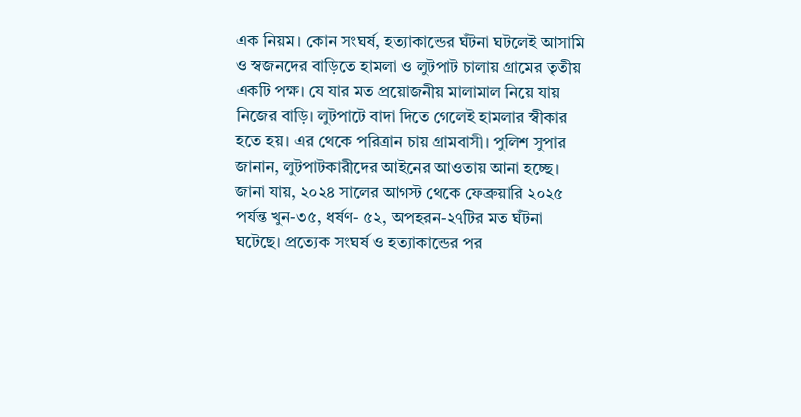এক নিয়ম। কোন সংঘর্ষ, হত্যাকান্ডের ঘঁটনা ঘটলেই আসামি ও স্বজনদের বাড়িতে হামলা ও লুটপাট চালায় গ্রামের তৃতীয় একটি পক্ষ। যে যার মত প্রয়োজনীয় মালামাল নিয়ে যায় নিজের বাড়ি। লুটপাটে বাদা দিতে গেলেই হামলার স্বীকার হতে হয়। এর থেকে পরিত্রান চায় গ্রামবাসী। পুলিশ সুপার জানান, লুটপাটকারীদের আইনের আওতায় আনা হচ্ছে।
জানা যায়, ২০২৪ সালের আগস্ট থেকে ফেব্রুয়ারি ২০২৫ পর্যন্ত খুন-৩৫, ধর্ষণ- ৫২, অপহরন-২৭টির মত ঘঁটনা ঘটেছে। প্রত্যেক সংঘর্ষ ও হত্যাকান্ডের পর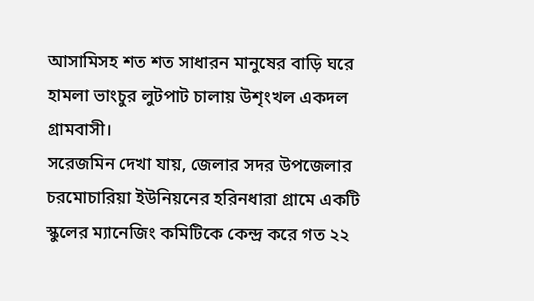আসামিসহ শত শত সাধারন মানুষের বাড়ি ঘরে হামলা ভাংচুর লুটপাট চালায় উশৃংখল একদল গ্রামবাসী।
সরেজমিন দেখা যায়, জেলার সদর উপজেলার চরমোচারিয়া ইউনিয়নের হরিনধারা গ্রামে একটি স্কুলের ম্যানেজিং কমিটিকে কেন্দ্র করে গত ২২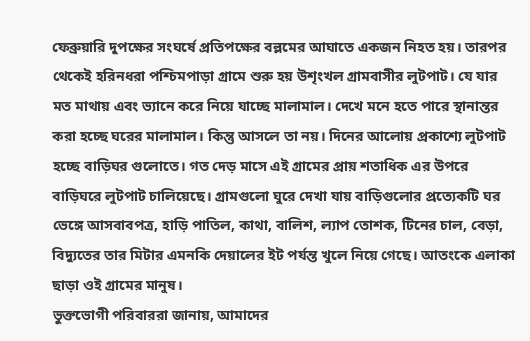ফেব্রুয়ারি দুপক্ষের সংঘর্ষে প্রতিপক্ষের বল্লমের আঘাতে একজন নিহত হয়। তারপর থেকেই হরিনধরা পশ্চিমপাড়া গ্রামে শুরু হয় উশৃংখল গ্রামবাসীর লুটপাট। যে যার মত মাথায় এবং ভ্যানে করে নিয়ে যাচ্ছে মালামাল। দেখে মনে হতে পারে স্থানান্তর করা হচ্ছে ঘরের মালামাল। কিন্তু আসলে তা নয়। দিনের আলোয় প্রকাশ্যে লুটপাট হচ্ছে বাড়িঘর গুলোতে। গত দেড় মাসে এই গ্রামের প্রায় শতাধিক এর উপরে বাড়িঘরে লুটপাট চালিয়েছে। গ্রামগুলো ঘুরে দেখা যায় বাড়িগুলোর প্রত্যেকটি ঘর ভেঙ্গে আসবাবপত্র, হাড়ি পাতিল, কাথা, বালিশ, ল্যাপ তোশক, টিনের চাল, বেড়া, বিদ্যুতের তার মিটার এমনকি দেয়ালের ইট পর্যন্ত খুলে নিয়ে গেছে। আতংকে এলাকা ছাড়া ওই গ্রামের মানুষ।
ভুক্তভোগী পরিবাররা জানায়, আমাদের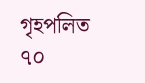গৃহপলিত ৭০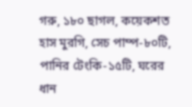গরু, ১৮০ ছাগল, কয়েকশত হাস মুরগি, সেচ পাম্প-৮০টি, পানির টেংকি-১৫টি, ঘরের ধান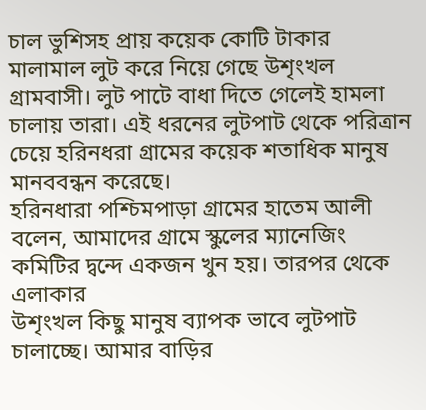চাল ভুশিসহ প্রায় কয়েক কোটি টাকার মালামাল লুট করে নিয়ে গেছে উশৃংখল গ্রামবাসী। লুট পাটে বাধা দিতে গেলেই হামলা চালায় তারা। এই ধরনের লুটপাট থেকে পরিত্রান চেয়ে হরিনধরা গ্রামের কয়েক শতাধিক মানুষ মানববন্ধন করেছে।
হরিনধারা পশ্চিমপাড়া গ্রামের হাতেম আলী বলেন, আমাদের গ্রামে স্কুলের ম্যানেজিং কমিটির দ্বন্দে একজন খুন হয়। তারপর থেকে এলাকার
উশৃংখল কিছু মানুষ ব্যাপক ভাবে লুটপাট চালাচ্ছে। আমার বাড়ির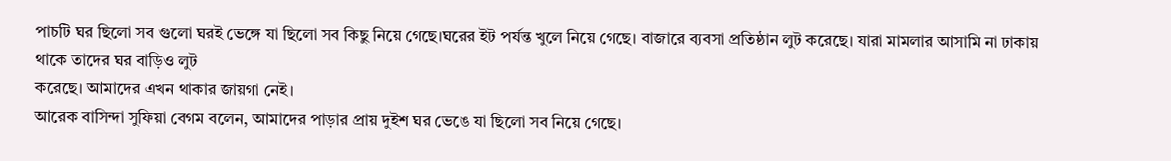পাচটি ঘর ছিলো সব গুলো ঘরই ভেঙ্গে যা ছিলো সব কিছু নিয়ে গেছে।ঘরের ইট পর্যন্ত খুলে নিয়ে গেছে। বাজারে ব্যবসা প্রতিষ্ঠান লুট করেছে। যারা মামলার আসামি না ঢাকায় থাকে তাদের ঘর বাড়িও লুট
করেছে। আমাদের এখন থাকার জায়গা নেই।
আরেক বাসিন্দা সুফিয়া বেগম বলেন, আমাদের পাড়ার প্রায় দুইশ ঘর ভেঙে যা ছিলো সব নিয়ে গেছে।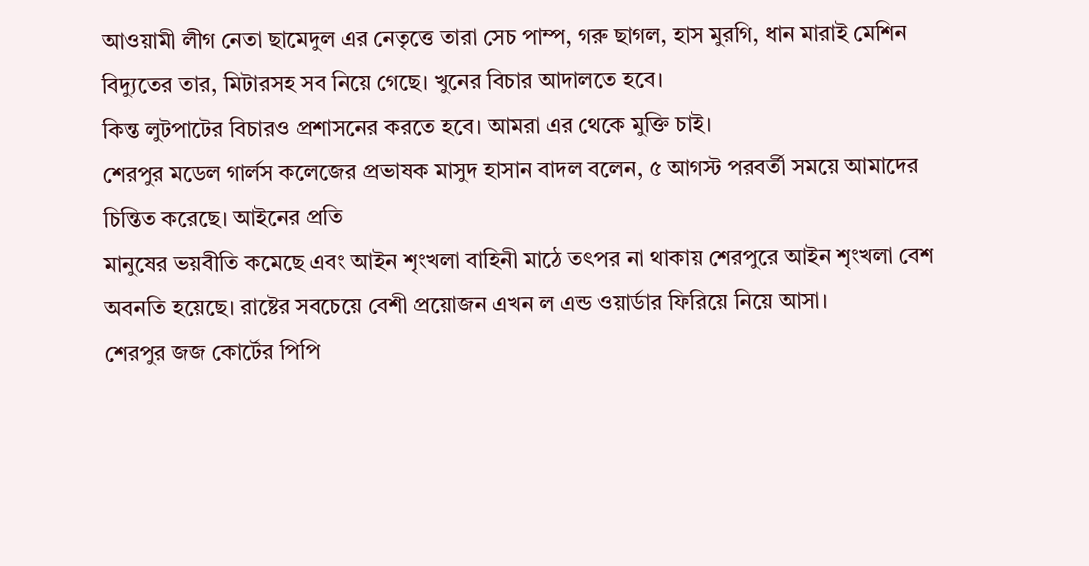আওয়ামী লীগ নেতা ছামেদুল এর নেতৃত্তে তারা সেচ পাম্প, গরু ছাগল, হাস মুরগি, ধান মারাই মেশিন বিদ্যুতের তার, মিটারসহ সব নিয়ে গেছে। খুনের বিচার আদালতে হবে।
কিন্ত লুটপাটের বিচারও প্রশাসনের করতে হবে। আমরা এর থেকে মুক্তি চাই।
শেরপুর মডেল গার্লস কলেজের প্রভাষক মাসুদ হাসান বাদল বলেন, ৫ আগস্ট পরবর্তী সময়ে আমাদের চিন্তিত করেছে। আইনের প্রতি
মানুষের ভয়বীতি কমেছে এবং আইন শৃংখলা বাহিনী মাঠে তৎপর না থাকায় শেরপুরে আইন শৃংখলা বেশ অবনতি হয়েছে। রাষ্টের সবচেয়ে বেশী প্রয়োজন এখন ল এন্ড ওয়ার্ডার ফিরিয়ে নিয়ে আসা।
শেরপুর জজ কোর্টের পিপি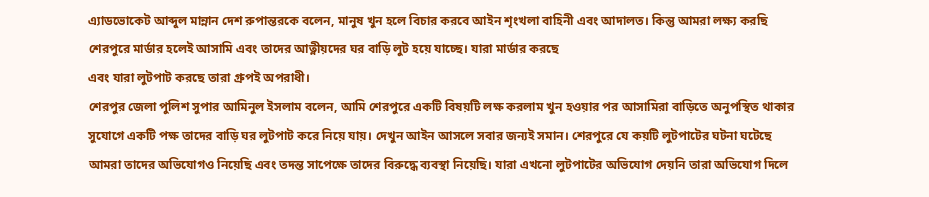এ্যাডভোকেট আব্দুল মান্নান দেশ রুপান্তরকে বলেন, মানুষ খুন হলে বিচার করবে আইন শৃংখলা বাহিনী এবং আদালত। কিন্তু আমরা লক্ষ্য করছি শেরপুরে মার্ডার হলেই আসামি এবং তাদের আত্নীয়দের ঘর বাড়ি লুট হয়ে যাচ্ছে। যারা মার্ডার করছে
এবং যারা লুটপাট করছে তারা গ্রুপই অপরাধী।
শেরপুর জেলা পুলিশ সুপার আমিনুল ইসলাম বলেন, আমি শেরপুরে একটি বিষয়টি লক্ষ করলাম খুন হওয়ার পর আসামিরা বাড়িতে অনুপস্থিত থাকার সুযোগে একটি পক্ষ তাদের বাড়ি ঘর লুটপাট করে নিয়ে যায়। দেখুন আইন আসলে সবার জন্যই সমান। শেরপুরে যে কয়টি লুটপাটের ঘটনা ঘটেছে আমরা তাদের অভিযোগও নিয়েছি এবং তদন্ত সাপেক্ষে তাদের বিরুদ্ধে ব্যবস্থা নিয়েছি। যারা এখনো লুটপাটের অভিযোগ দেয়নি তারা অভিযোগ দিলে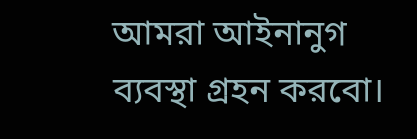আমরা আইনানুগ ব্যবস্থা গ্রহন করবো।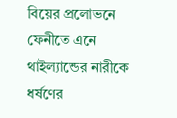বিয়ের প্রলোভনে ফেনীতে এনে থাইল্যান্ডের নারীকে ধর্ষণের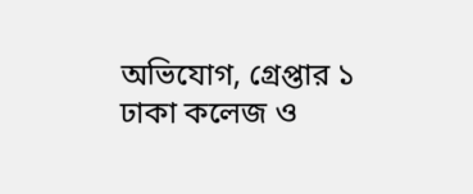অভিযোগ, গ্রেপ্তার ১
ঢাকা কলেজ ও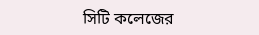সিটি কলেজের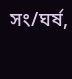সং/ঘর্ষ,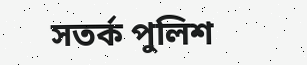সতর্ক পুলিশ